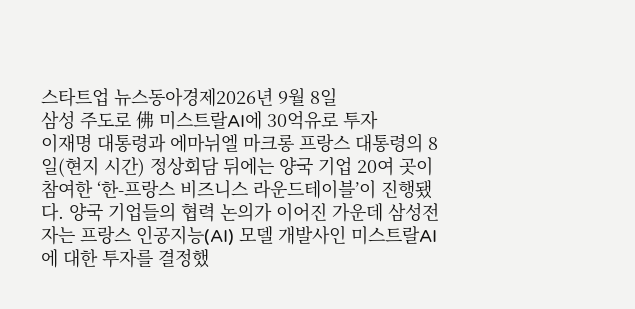스타트업 뉴스동아경제2026년 9월 8일
삼성 주도로 佛 미스트랄AI에 30억유로 투자
이재명 대통령과 에마뉘엘 마크롱 프랑스 대통령의 8일(현지 시간) 정상회담 뒤에는 양국 기업 20여 곳이 참여한 ‘한-프랑스 비즈니스 라운드테이블’이 진행됐다. 양국 기업들의 협력 논의가 이어진 가운데 삼성전자는 프랑스 인공지능(AI) 모델 개발사인 미스트랄AI에 대한 투자를 결정했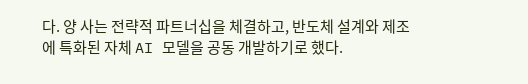다. 양 사는 전략적 파트너십을 체결하고, 반도체 설계와 제조에 특화된 자체 AI 모델을 공동 개발하기로 했다.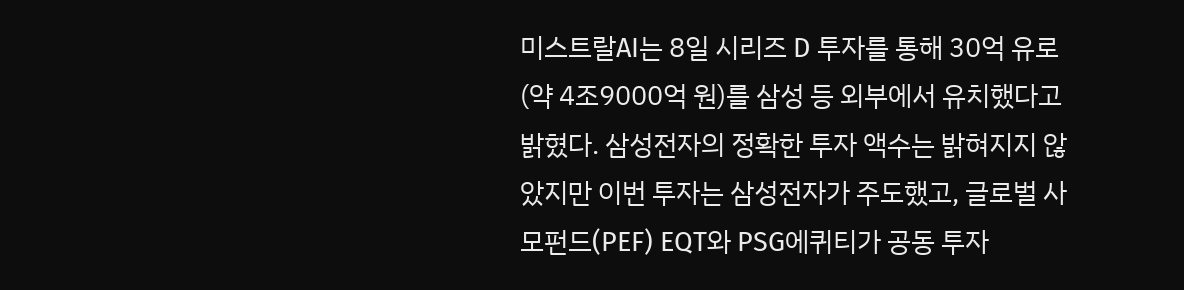미스트랄AI는 8일 시리즈 D 투자를 통해 30억 유로(약 4조9000억 원)를 삼성 등 외부에서 유치했다고 밝혔다. 삼성전자의 정확한 투자 액수는 밝혀지지 않았지만 이번 투자는 삼성전자가 주도했고, 글로벌 사모펀드(PEF) EQT와 PSG에퀴티가 공동 투자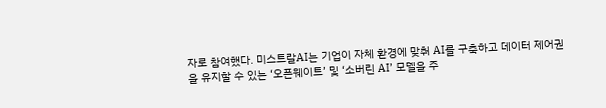자로 참여했다. 미스트랄AI는 기업이 자체 환경에 맞춰 AI를 구축하고 데이터 제어권을 유지할 수 있는 ‘오픈웨이트’ 및 ‘소버린 AI’ 모델을 주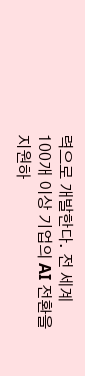력으로 개발한다. 전 세계 100개 이상 기업의 AI 전환을 지원하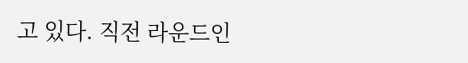고 있다. 직전 라운드인